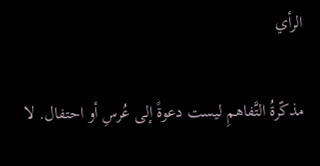الرأي

مذكّرةُ التَّفاهمِ ليست دعوةً إلى عُرسِ أو احتفال. لا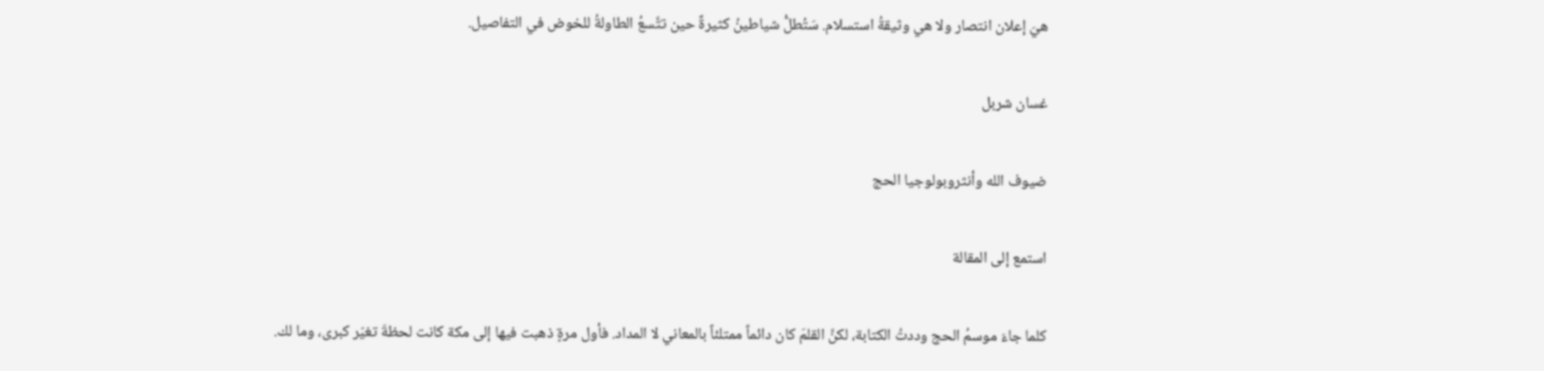هيَ إعلان انتصار ولا هي وثيقةُ استسلام. سَتُطلُّ شياطينُ كثيرةٌ حين تتَّسعُ الطاولةُ للخوض في التفاصيل.

غسان شربل

ضيوف الله وأنثروبولوجيا الحج

استمع إلى المقالة

كلما جاءَ موسمُ الحج وددتُ الكتابة، لكنَّ القلمَ كان دائماً ممتلئاً بالمعاني لا المداد. فأول مرةٍ ذهبت فيها إلى مكة كانت لحظةَ تغيّر كبرى، وما لك.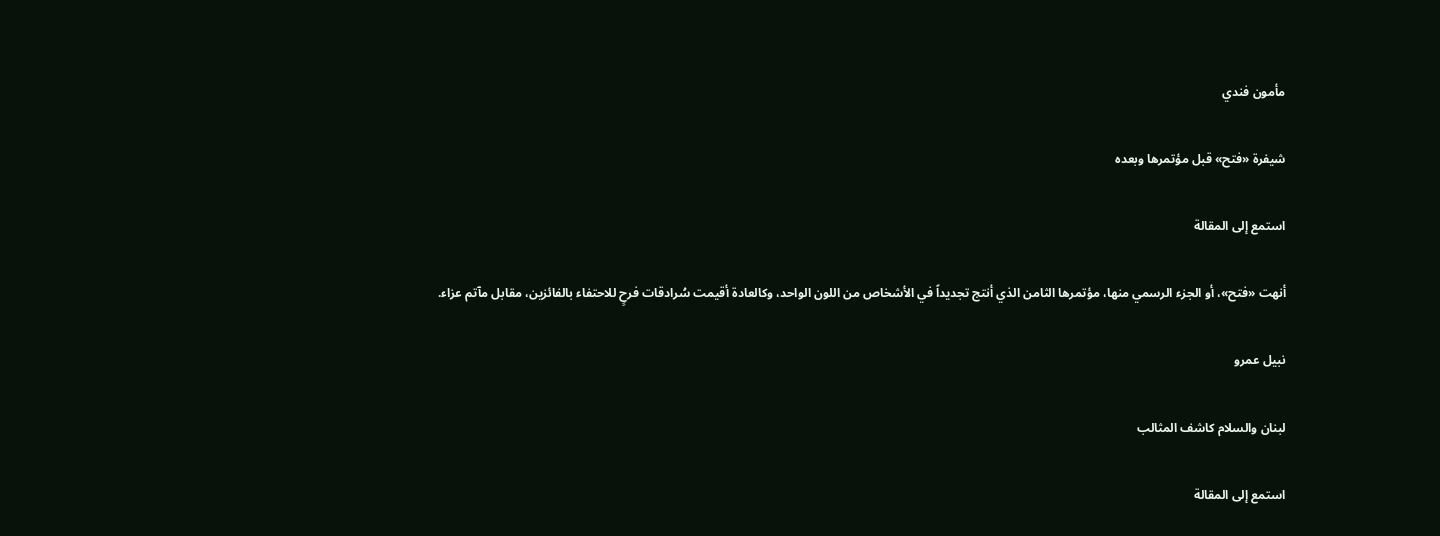مأمون فندي

شيفرة «فتح» قبل مؤتمرها وبعده

استمع إلى المقالة

أنهت «فتح»، أو الجزء الرسمي منها، مؤتمرها الثامن الذي أنتج تجديداً في الأشخاص من اللون الواحد، وكالعادة أقيمت سُرادقات فرحٍ للاحتفاء بالفائزين، مقابل مآتم عزاء.

نبيل عمرو

لبنان والسلام كاشف المثالب

استمع إلى المقالة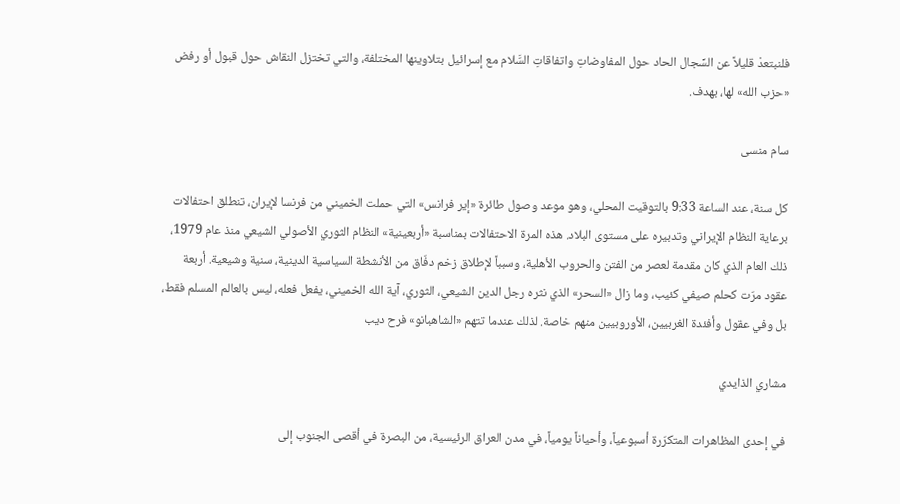فلنبتعدْ قليلاً عن السِّجال الحاد حول المفاوضاتِ واتفاقاتِ السَّلام مع إسرائيل بتلاوينها المختلفة، والتي تختزل النقاش حول قبول أو رفض «حزب الله» لها، بهدف.

سام منسى

كل سنة، عند الساعة 9:33 بالتوقيت المحلي، وهو موعد وصول طائرة «إير فرانس» التي حملت الخميني من فرنسا لإيران، تنطلق احتفالات برعاية النظام الإيراني وتدبيره على مستوى البلاد. هذه المرة الاحتفالات بمناسبة «أربعينية» النظام الثوري الأصولي الشيعي منذ عام 1979، ذلك العام الذي كان مقدمة لعصر من الفتن والحروب الأهلية، وسبباً لإطلاق زخم دفّاق من الأنشطة السياسية الدينية، سنية وشيعية. أربعة عقود مرّت كحلم صيفي كئيب، وما زال «السحر» الذي نثره رجل الدين الشيعي، الثوري، آية الله الخميني، يفعل فعله، ليس بالعالم المسلم فقط، بل وفي عقول وأفئدة الغربيين، الأوروبيين منهم خاصة. لذلك عندما تتهم «الشاهبانو» فرح ديب

مشاري الذايدي

في إحدى المظاهرات المتكرّرة أسبوعياً، وأحياناً يومياً، في مدن العراق الرئيسية، من البصرة في أقصى الجنوب إلى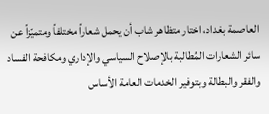العاصمة بغداد، اختار متظاهر شاب أن يحمل شعاراً مختلفاً ومتميّزاً عن سائر الشعارات المُطالبة بالإصلاح السياسي والإداري ومكافحة الفساد والفقر والبطالة وبتوفير الخدمات العامة الأساس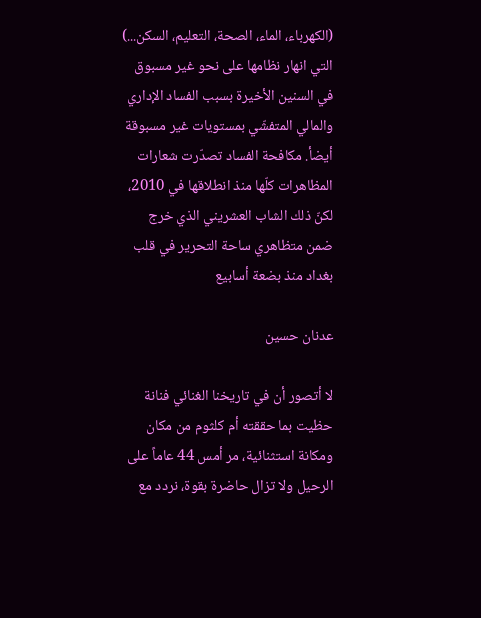(الكهرباء، الماء، الصحة، التعليم، السكن...) التي انهار نظامها على نحو غير مسبوق في السنين الأخيرة بسبب الفساد الإداري والمالي المتفشّي بمستويات غير مسبوقة أيضأ. مكافحة الفساد تصدّرت شعارات المظاهرات كلّها منذ انطلاقها في 2010، لكنّ ذلك الشاب العشريني الذي خرج ضمن متظاهري ساحة التحرير في قلب بغداد منذ بضعة أسابيع

عدنان حسين

لا أتصور أن في تاريخنا الغنائي فنانة حظيت بما حققته أم كلثوم من مكان ومكانة استثنائية، مر أمس 44 عاماً على الرحيل ولا تزال حاضرة بقوة، نردد مع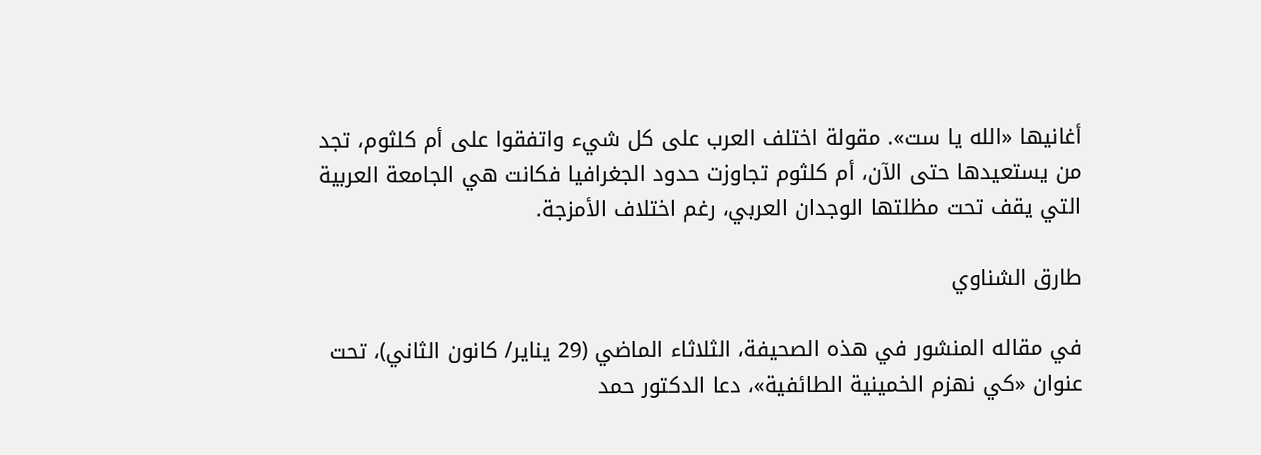أغانيها «الله يا ست». مقولة اختلف العرب على كل شيء واتفقوا على أم كلثوم، تجد من يستعيدها حتى الآن، أم كلثوم تجاوزت حدود الجغرافيا فكانت هي الجامعة العربية التي يقف تحت مظلتها الوجدان العربي، رغم اختلاف الأمزجة.

طارق الشناوي

في مقاله المنشور في هذه الصحيفة، الثلاثاء الماضي (29 يناير/ كانون الثاني)، تحت عنوان «كي نهزم الخمينية الطائفية»، دعا الدكتور حمد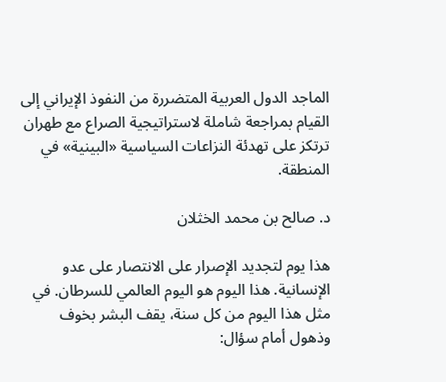الماجد الدول العربية المتضررة من النفوذ الإيراني إلى القيام بمراجعة شاملة لاستراتيجية الصراع مع طهران ترتكز على تهدئة النزاعات السياسية «البينية» في المنطقة.

د. صالح بن محمد الخثلان

هذا يوم لتجديد الإصرار على الانتصار على عدو الإنسانية. هذا اليوم هو اليوم العالمي للسرطان. في مثل هذا اليوم من كل سنة، يقف البشر بخوف وذهول أمام سؤال: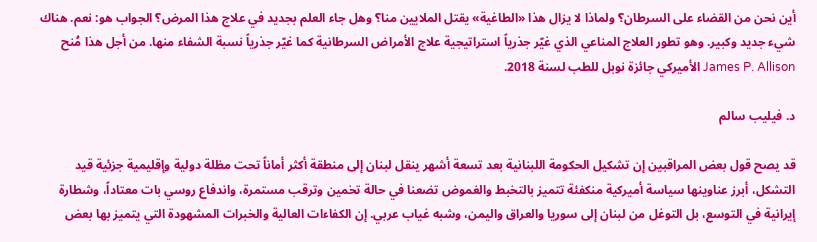أين نحن من القضاء على السرطان؟ ولماذا لا يزال هذا «الطاغية» يقتل الملايين منا؟ وهل جاء العلم بجديد في علاج هذا المرض؟ الجواب هو: نعم. هناك شيء جديد وكبير. وهو تطور العلاج المناعي الذي غيّر جذرياً استراتيجية علاج الأمراض السرطانية كما غيّر جذرياً نسبة الشفاء منها. من أجل هذا مُنح James P. Allison الأميركي جائزة نوبل للطب لسنة 2018.

د. فيليب سالم

قد يصح قول بعض المراقبين إن تشكيل الحكومة اللبنانية بعد تسعة أشهر ينقل لبنان إلى منطقة أكثر أماناً تحت مظلة دولية وإقليمية جزئية قيد التشكل، أبرز عناوينها سياسة أميركية منكفئة تتميز بالتخبط والغموض تضعنا في حالة تخمين وترقب مستمرة، واندفاع روسي بات معتاداً، وشطارة إيرانية في التوسع، بل التوغل من لبنان إلى سوريا والعراق واليمن، وشبه غياب عربي. إن الكفاءات العالية والخبرات المشهودة التي يتميز بها بعض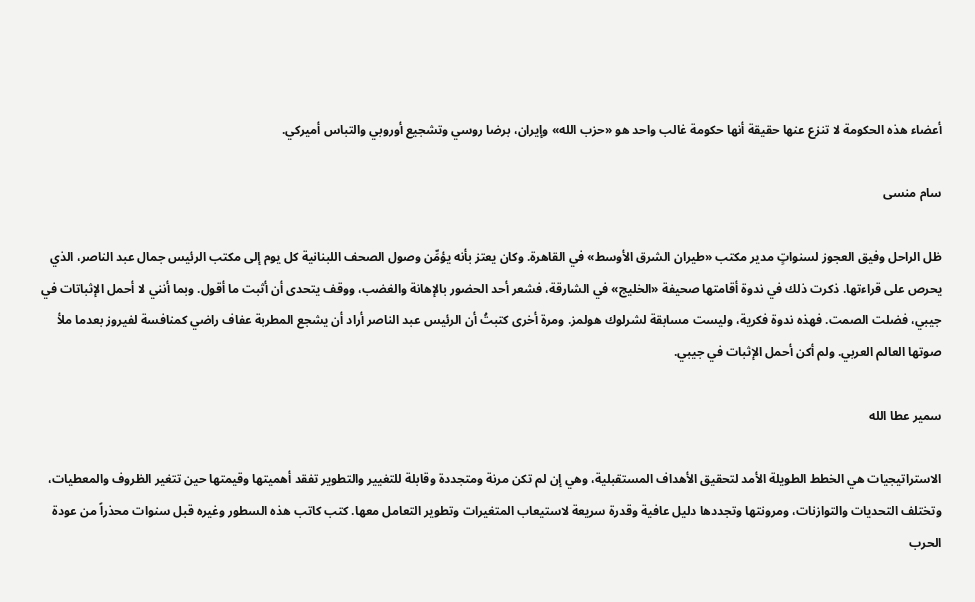أعضاء هذه الحكومة لا تنزع عنها حقيقة أنها حكومة غالب واحد هو «حزب الله» وإيران، برضا روسي وتشجيع أوروبي والتباس أميركي.

سام منسى

ظل الراحل وفيق العجوز لسنواتٍ مدير مكتب «طيران الشرق الأوسط» في القاهرة. وكان يعتز بأنه يؤمِّن وصول الصحف اللبنانية كل يوم إلى مكتب الرئيس جمال عبد الناصر، الذي يحرص على قراءتها. ذكرت ذلك في ندوة أقامتها صحيفة «الخليج» في الشارقة، فشعر أحد الحضور بالإهانة والغضب، ووقف يتحدى أن أثبت ما أقول. وبما أنني لا أحمل الإثباتات في جيبي، فضلت الصمت. فهذه ندوة فكرية، وليست مسابقة لشرلوك هولمز. ومرة أخرى كتبتُ أن الرئيس عبد الناصر أراد أن يشجع المطربة عفاف راضي كمنافسة لفيروز بعدما ملأ صوتها العالم العربي. ولم أكن أحمل الإثبات في جيبي.

سمير عطا الله

الاستراتيجيات هي الخطط الطويلة الأمد لتحقيق الأهداف المستقبلية، وهي إن لم تكن مرنة ومتجددة وقابلة للتغيير والتطوير تفقد أهميتها وقيمتها حين تتغير الظروف والمعطيات، وتختلف التحديات والتوازنات، ومرونتها وتجددها دليل عافية وقدرة سريعة لاستيعاب المتغيرات وتطوير التعامل معها. كتب كاتب هذه السطور وغيره قبل سنوات محذراً من عودة الحرب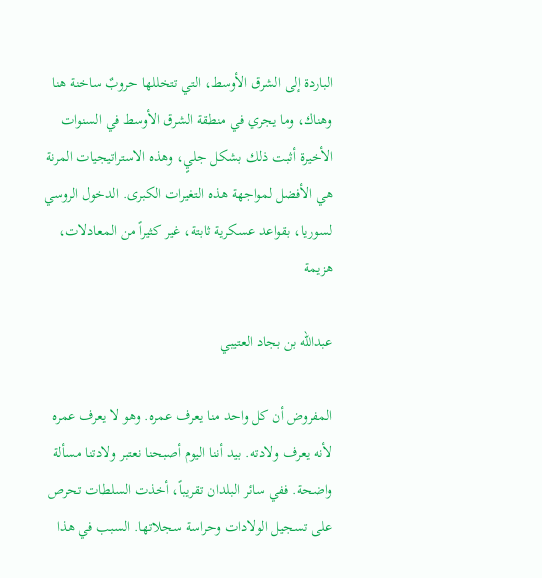الباردة إلى الشرق الأوسط، التي تتخللها حروبٌ ساخنة هنا وهناك، وما يجري في منطقة الشرق الأوسط في السنوات الأخيرة أثبت ذلك بشكل جليٍ، وهذه الاستراتيجيات المرنة هي الأفضل لمواجهة هذه التغيرات الكبرى. الدخول الروسي لسوريا، بقواعد عسكرية ثابتة، غير كثيراً من المعادلات، هزيمة

عبدالله بن بجاد العتيبي

المفروض أن كل واحد منا يعرف عمره. وهو لا يعرف عمره لأنه يعرف ولادته. بيد أننا اليوم أصبحنا نعتبر ولادتنا مسألة واضحة. ففي سائر البلدان تقريباً، أخذت السلطات تحرص على تسجيل الولادات وحراسة سجلاتها. السبب في هذا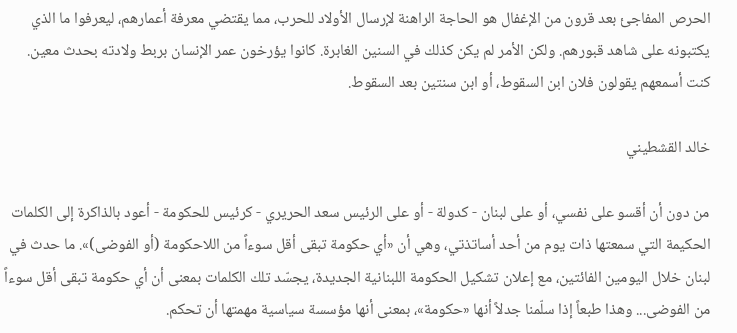الحرص المفاجئ بعد قرون من الإغفال هو الحاجة الراهنة لإرسال الأولاد للحرب، مما يقتضي معرفة أعمارهم، ليعرفوا ما الذي يكتبونه على شاهد قبورهم. ولكن الأمر لم يكن كذلك في السنين الغابرة. كانوا يؤرخون عمر الإنسان بربط ولادته بحدث معين. كنت أسمعهم يقولون فلان ابن السقوط، أو ابن سنتين بعد السقوط.

خالد القشطيني

من دون أن أقسو على نفسي، أو على لبنان - كدولة - أو على الرئيس سعد الحريري - كرئيس للحكومة - أعود بالذاكرة إلى الكلمات الحكيمة التي سمعتها ذات يوم من أحد أساتذتي، وهي أن «أي حكومة تبقى أقل سوءاً من اللاحكومة (أو الفوضى)». ما حدث في لبنان خلال اليومين الفائتين، مع إعلان تشكيل الحكومة اللبنانية الجديدة، يجسّد تلك الكلمات بمعنى أن أي حكومة تبقى أقل سوءاً من الفوضى... وهذا طبعاً إذا سلّمنا جدلاً أنها «حكومة»، بمعنى أنها مؤسسة سياسية مهمتها أن تحكم.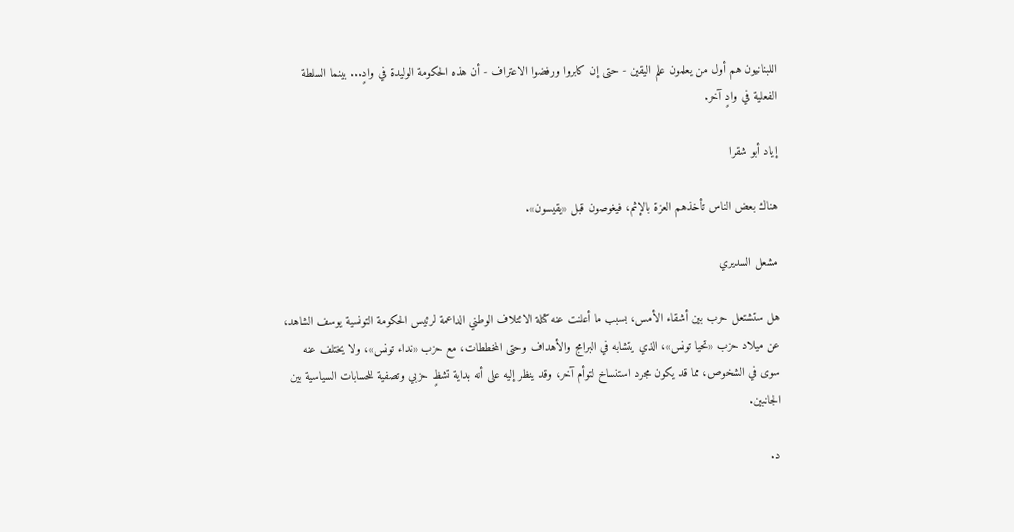اللبنانيون هم أول من يعلمون علم اليقين - حتى إن كابروا ورفضوا الاعتراف - أن هذه الحكومة الوليدة في وادٍ... بينما السلطة الفعلية في وادٍ آخر.

إياد أبو شقرا

هناك بعض الناس تأخذهم العزة بالإثم، فيغوصون قبل «يقيسون».

مشعل السديري

هل ستشتعل حرب بين أشقاء الأمس، بسبب ما أعلنت عنه كتلة الائتلاف الوطني الداعمة لرئيس الحكومة التونسية يوسف الشاهد، عن ميلاد حزب «تحيا تونس»، الذي يتشابه في البرامج والأهداف وحتى المخططات، مع حزب «نداء تونس»، ولا يختلف عنه سوى في الشخوص، مما قد يكون مجرد استنساخ لتوأم آخر، وقد ينظر إليه على أنه بداية تشظٍ حزبي وتصفية للحسابات السياسية بين الجانبين.

د.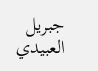جبريل العبيدي